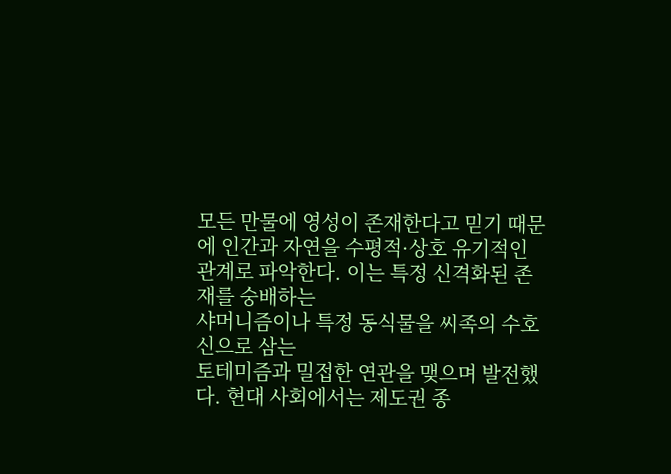모든 만물에 영성이 존재한다고 믿기 때문에 인간과 자연을 수평적·상호 유기적인 관계로 파악한다. 이는 특정 신격화된 존재를 숭배하는
샤머니즘이나 특정 동식물을 씨족의 수호신으로 삼는
토테미즘과 밀접한 연관을 맺으며 발전했다. 현대 사회에서는 제도권 종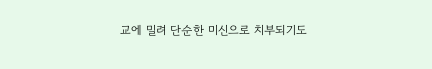교에 밀려 단순한 미신으로 치부되기도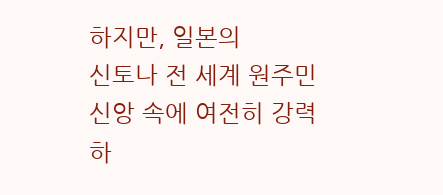하지만, 일본의
신토나 전 세계 원주민 신앙 속에 여전히 강력하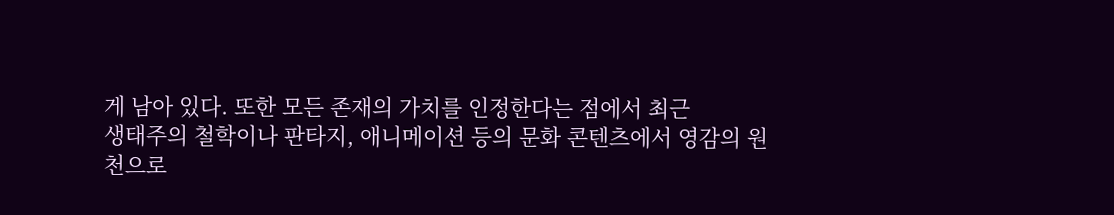게 남아 있다. 또한 모든 존재의 가치를 인정한다는 점에서 최근
생태주의 철학이나 판타지, 애니메이션 등의 문화 콘텐츠에서 영감의 원천으로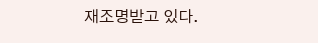재조명받고 있다.